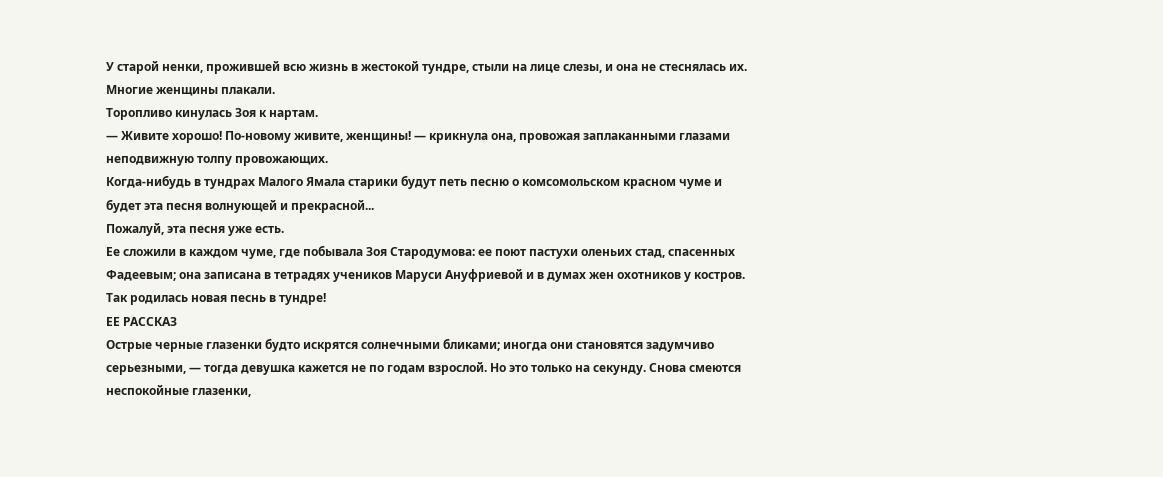У старой ненки, прожившей всю жизнь в жестокой тундре, стыли на лице слезы, и она не стеснялась их. Многие женщины плакали.
Торопливо кинулась Зоя к нартам.
— Живите хорошо! По-новому живите, женщины! — крикнула она, провожая заплаканными глазами неподвижную толпу провожающих.
Когда-нибудь в тундрах Малого Ямала старики будут петь песню о комсомольском красном чуме и будет эта песня волнующей и прекрасной...
Пожалуй, эта песня уже есть.
Ее сложили в каждом чуме, где побывала Зоя Стародумова: ее поют пастухи оленьих стад, спасенных Фадеевым; она записана в тетрадях учеников Маруси Ануфриевой и в думах жен охотников у костров.
Так родилась новая песнь в тундре!
ЕЕ РАССКАЗ
Острые черные глазенки будто искрятся солнечными бликами; иногда они становятся задумчиво серьезными, — тогда девушка кажется не по годам взрослой. Но это только на секунду. Снова смеются неспокойные глазенки,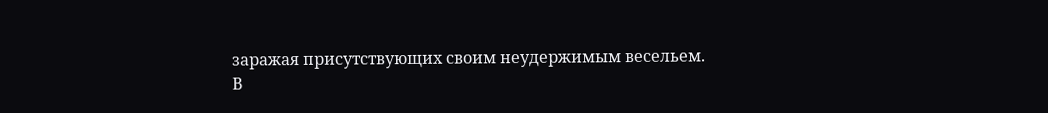заражая присутствующих своим неудержимым весельем.
В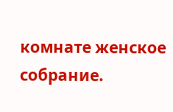комнате женское собрание.